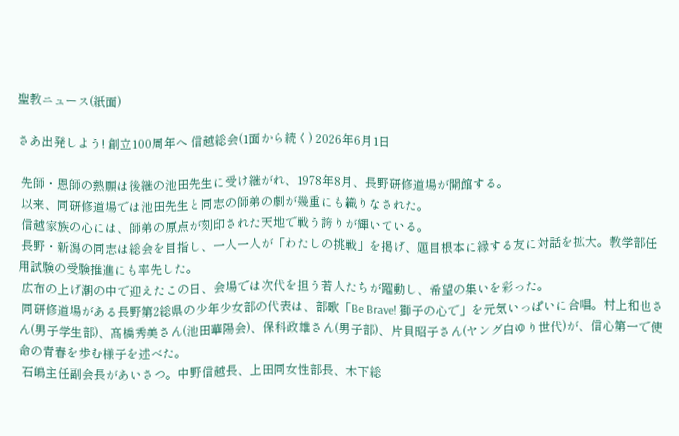聖教ニュース(紙面)

さあ出発しよう! 創立100周年へ 信越総会(1面から続く) 2026年6月1日

 先師・恩師の熱願は後継の池田先生に受け継がれ、1978年8月、長野研修道場が開館する。
 以来、同研修道場では池田先生と同志の師弟の劇が幾重にも織りなされた。
 信越家族の心には、師弟の原点が刻印された天地で戦う誇りが輝いている。
 長野・新潟の同志は総会を目指し、一人一人が「わたしの挑戦」を掲げ、題目根本に縁する友に対話を拡大。教学部任用試験の受験推進にも率先した。
 広布の上げ潮の中で迎えたこの日、会場では次代を担う若人たちが躍動し、希望の集いを彩った。
 同研修道場がある長野第2総県の少年少女部の代表は、部歌「Be Brave! 獅子の心で」を元気いっぱいに合唱。村上和也さん(男子学生部)、髙橋秀美さん(池田華陽会)、保科政雄さん(男子部)、片貝昭子さん(ヤング白ゆり世代)が、信心第一で使命の青春を歩む様子を述べた。
 石嶋主任副会長があいさつ。中野信越長、上田同女性部長、木下総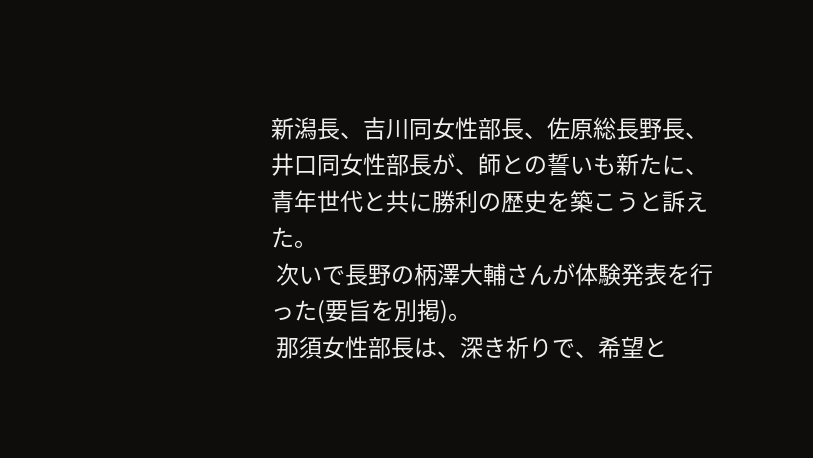新潟長、吉川同女性部長、佐原総長野長、井口同女性部長が、師との誓いも新たに、青年世代と共に勝利の歴史を築こうと訴えた。
 次いで長野の柄澤大輔さんが体験発表を行った(要旨を別掲)。
 那須女性部長は、深き祈りで、希望と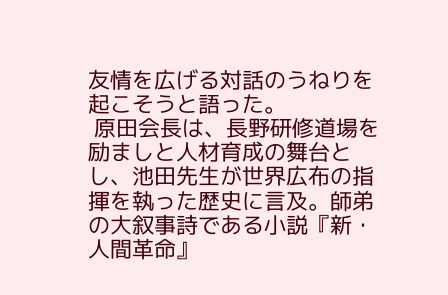友情を広げる対話のうねりを起こそうと語った。
 原田会長は、長野研修道場を励ましと人材育成の舞台とし、池田先生が世界広布の指揮を執った歴史に言及。師弟の大叙事詩である小説『新・人間革命』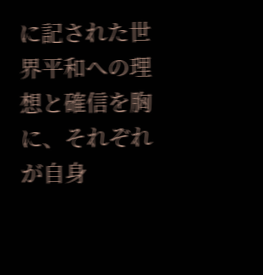に記された世界平和への理想と確信を胸に、それぞれが自身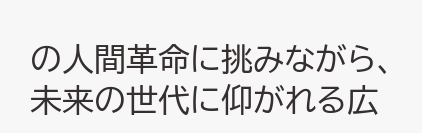の人間革命に挑みながら、未来の世代に仰がれる広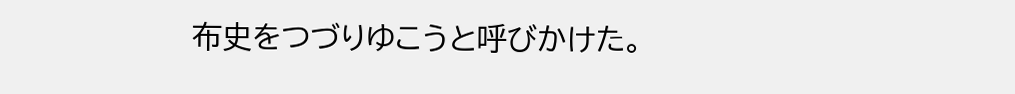布史をつづりゆこうと呼びかけた。